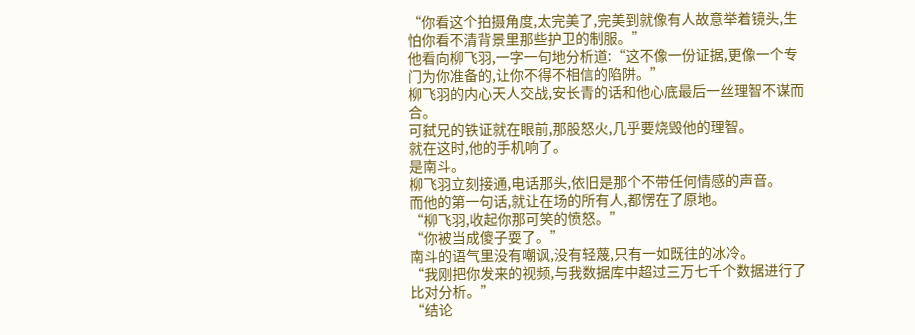“你看这个拍摄角度,太完美了,完美到就像有人故意举着镜头,生怕你看不清背景里那些护卫的制服。”
他看向柳飞羽,一字一句地分析道:“这不像一份证据,更像一个专门为你准备的,让你不得不相信的陷阱。”
柳飞羽的内心天人交战,安长青的话和他心底最后一丝理智不谋而合。
可弑兄的铁证就在眼前,那股怒火,几乎要烧毁他的理智。
就在这时,他的手机响了。
是南斗。
柳飞羽立刻接通,电话那头,依旧是那个不带任何情感的声音。
而他的第一句话,就让在场的所有人,都愣在了原地。
“柳飞羽,收起你那可笑的愤怒。”
“你被当成傻子耍了。”
南斗的语气里没有嘲讽,没有轻蔑,只有一如既往的冰冷。
“我刚把你发来的视频,与我数据库中超过三万七千个数据进行了比对分析。”
“结论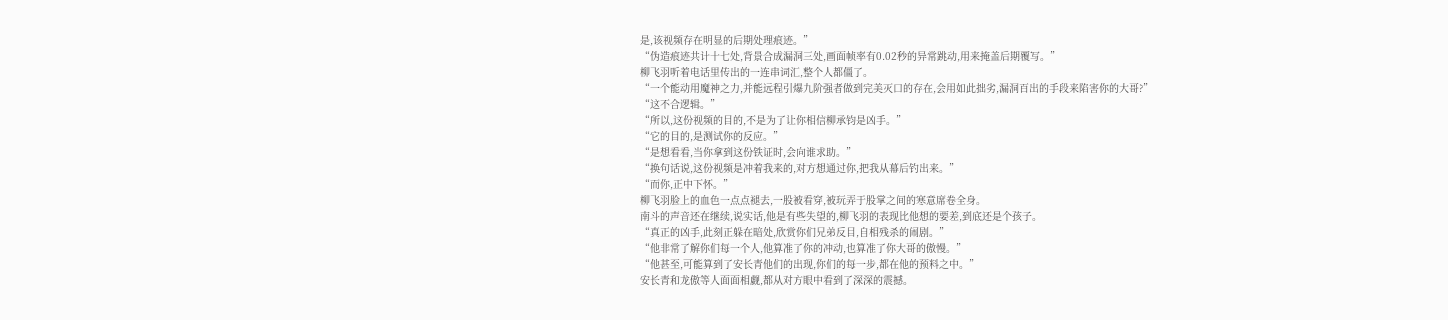是,该视频存在明显的后期处理痕迹。”
“伪造痕迹共计十七处,背景合成漏洞三处,画面帧率有0.02秒的异常跳动,用来掩盖后期覆写。”
柳飞羽听着电话里传出的一连串词汇,整个人都僵了。
“一个能动用魔神之力,并能远程引爆九阶强者做到完美灭口的存在,会用如此拙劣,漏洞百出的手段来陷害你的大哥?”
“这不合逻辑。”
“所以,这份视频的目的,不是为了让你相信柳承钧是凶手。”
“它的目的,是测试你的反应。”
“是想看看,当你拿到这份铁证时,会向谁求助。”
“换句话说,这份视频是冲着我来的,对方想通过你,把我从幕后钓出来。”
“而你,正中下怀。”
柳飞羽脸上的血色一点点褪去,一股被看穿,被玩弄于股掌之间的寒意席卷全身。
南斗的声音还在继续,说实话,他是有些失望的,柳飞羽的表现比他想的要差,到底还是个孩子。
“真正的凶手,此刻正躲在暗处,欣赏你们兄弟反目,自相残杀的闹剧。”
“他非常了解你们每一个人,他算准了你的冲动,也算准了你大哥的傲慢。”
“他甚至,可能算到了安长青他们的出现,你们的每一步,都在他的预料之中。”
安长青和龙傲等人面面相觑,都从对方眼中看到了深深的震撼。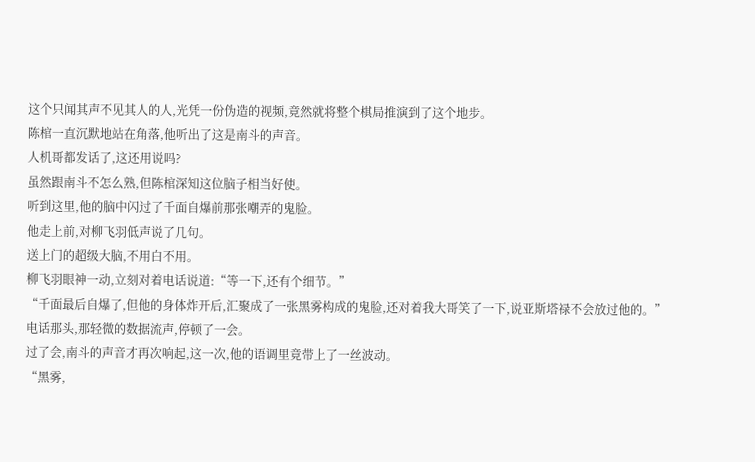这个只闻其声不见其人的人,光凭一份伪造的视频,竟然就将整个棋局推演到了这个地步。
陈棺一直沉默地站在角落,他听出了这是南斗的声音。
人机哥都发话了,这还用说吗?
虽然跟南斗不怎么熟,但陈棺深知这位脑子相当好使。
听到这里,他的脑中闪过了千面自爆前那张嘲弄的鬼脸。
他走上前,对柳飞羽低声说了几句。
送上门的超级大脑,不用白不用。
柳飞羽眼神一动,立刻对着电话说道:“等一下,还有个细节。”
“千面最后自爆了,但他的身体炸开后,汇聚成了一张黑雾构成的鬼脸,还对着我大哥笑了一下,说亚斯塔禄不会放过他的。”
电话那头,那轻微的数据流声,停顿了一会。
过了会,南斗的声音才再次响起,这一次,他的语调里竟带上了一丝波动。
“黑雾,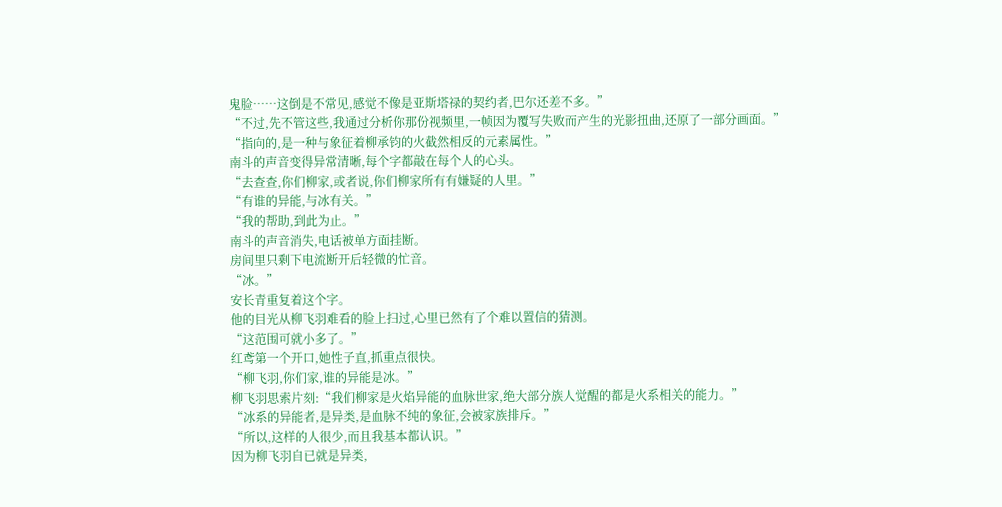鬼脸……这倒是不常见,感觉不像是亚斯塔禄的契约者,巴尔还差不多。”
“不过,先不管这些,我通过分析你那份视频里,一帧因为覆写失败而产生的光影扭曲,还原了一部分画面。”
“指向的,是一种与象征着柳承钧的火截然相反的元素属性。”
南斗的声音变得异常清晰,每个字都敲在每个人的心头。
“去查查,你们柳家,或者说,你们柳家所有有嫌疑的人里。”
“有谁的异能,与冰有关。”
“我的帮助,到此为止。”
南斗的声音消失,电话被单方面挂断。
房间里只剩下电流断开后轻微的忙音。
“冰。”
安长青重复着这个字。
他的目光从柳飞羽难看的脸上扫过,心里已然有了个难以置信的猜测。
“这范围可就小多了。”
红鸢第一个开口,她性子直,抓重点很快。
“柳飞羽,你们家,谁的异能是冰。”
柳飞羽思索片刻:“我们柳家是火焰异能的血脉世家,绝大部分族人觉醒的都是火系相关的能力。”
“冰系的异能者,是异类,是血脉不纯的象征,会被家族排斥。”
“所以,这样的人很少,而且我基本都认识。”
因为柳飞羽自已就是异类,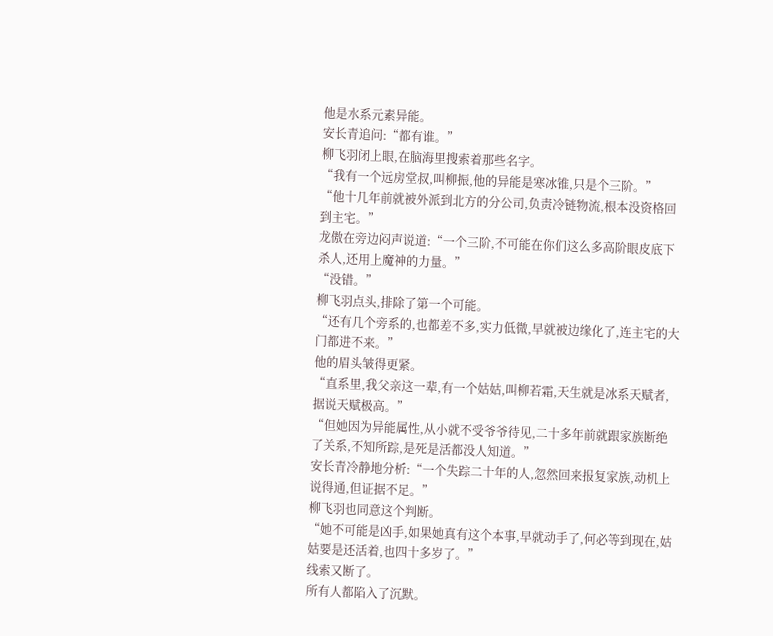他是水系元素异能。
安长青追问:“都有谁。”
柳飞羽闭上眼,在脑海里搜索着那些名字。
“我有一个远房堂叔,叫柳振,他的异能是寒冰锥,只是个三阶。”
“他十几年前就被外派到北方的分公司,负责冷链物流,根本没资格回到主宅。”
龙傲在旁边闷声说道:“一个三阶,不可能在你们这么多高阶眼皮底下杀人,还用上魔神的力量。”
“没错。”
柳飞羽点头,排除了第一个可能。
“还有几个旁系的,也都差不多,实力低微,早就被边缘化了,连主宅的大门都进不来。”
他的眉头皱得更紧。
“直系里,我父亲这一辈,有一个姑姑,叫柳若霜,天生就是冰系天赋者,据说天赋极高。”
“但她因为异能属性,从小就不受爷爷待见,二十多年前就跟家族断绝了关系,不知所踪,是死是活都没人知道。”
安长青冷静地分析:“一个失踪二十年的人,忽然回来报复家族,动机上说得通,但证据不足。”
柳飞羽也同意这个判断。
“她不可能是凶手,如果她真有这个本事,早就动手了,何必等到现在,姑姑要是还活着,也四十多岁了。”
线索又断了。
所有人都陷入了沉默。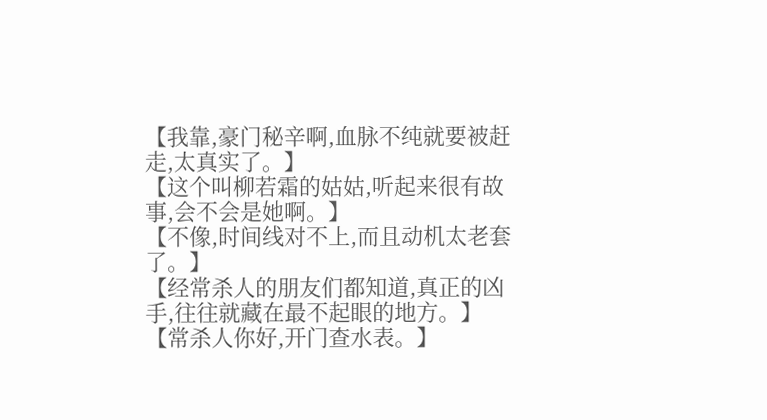【我靠,豪门秘辛啊,血脉不纯就要被赶走,太真实了。】
【这个叫柳若霜的姑姑,听起来很有故事,会不会是她啊。】
【不像,时间线对不上,而且动机太老套了。】
【经常杀人的朋友们都知道,真正的凶手,往往就藏在最不起眼的地方。】
【常杀人你好,开门查水表。】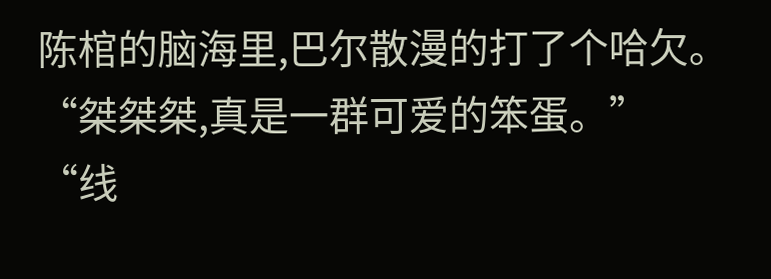陈棺的脑海里,巴尔散漫的打了个哈欠。
“桀桀桀,真是一群可爱的笨蛋。”
“线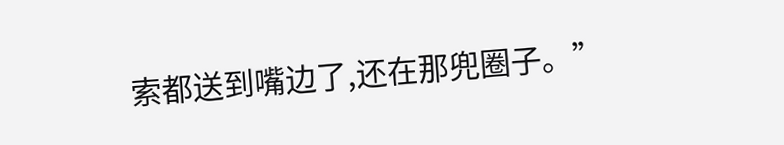索都送到嘴边了,还在那兜圈子。”